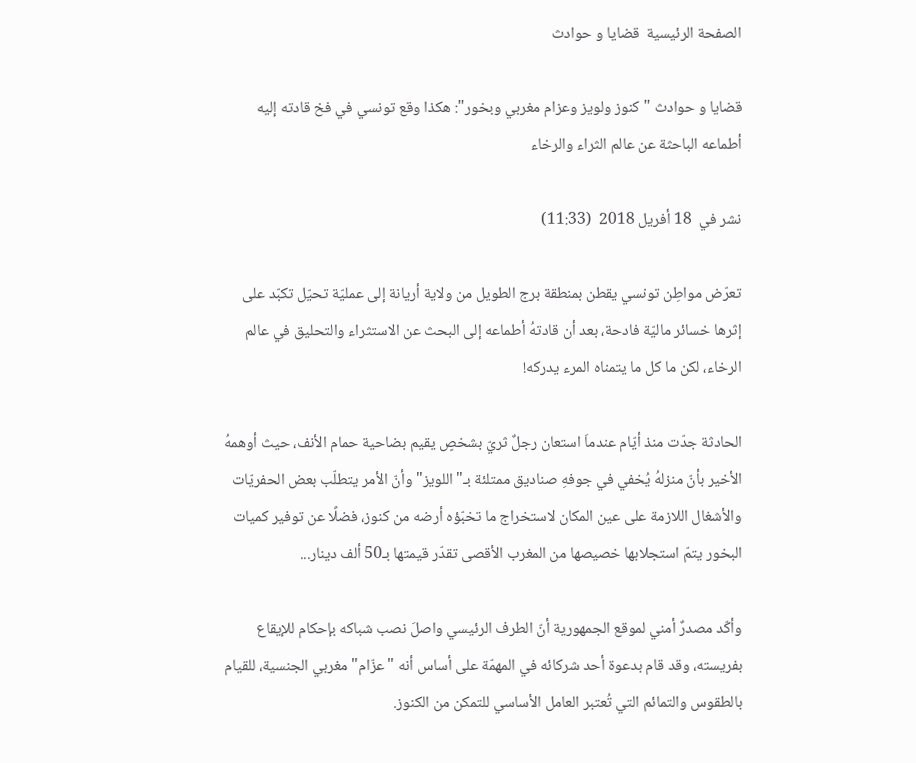الصفحة الرئيسية  قضايا و حوادث

قضايا و حوادث "كنوز ولويز وعزام مغربي وبخور": هكذا وقع تونسي في فخ قادته إليه أطماعه الباحثة عن عالم الثراء والرخاء

نشر في  18 أفريل 2018  (11:33)

تعرّض مواطِن تونسي يقطن بمنطقة برج الطويل من ولاية أريانة إلى عمليّة تحيّل تكبّد على إثرها خسائر ماليّة فادحة، بعد أن قادتهُ أطماعه إلى البحث عن الاستثراء والتحليق في عالم الرخاء، لكن ما كل ما يتمناه المرء يدركه!

الحادثة جدّت منذ أيّام عندماَ استعان رجلٌ ثريّ بشخصٍ يقيم بضاحية حمام الأنف، حيث أوهمهُ الأخير بأنّ منزلهُ يُخفي في جوفهِ صناديق ممتلئة بـ"اللويز" وأنّ الأمر يتطلّب بعض الحفريّات والأشغال اللازمة على عين المكان لاستخراج ما تخبّؤه أرضه من كنوز، فضلًا عن توفير كميات البخور يتمّ استجلابها خصيصها من المغرب الأقصى تقدّر قيمتها بـ50 ألف دينار...

وأكّد مصدرٌ أمني لموقع الجمهورية أنّ الطرف الرئيسي واصلَ نصب شباكه بإحكام للإيقاع بفريسته، وقد قام بدعوة أحد شركائه في المهمّة على أساس أنه "عزّام" مغربي الجنسية، للقيام بالطقوس والتمائم التي تُعتبر العامل الأساسي للتمكن من الكنوز.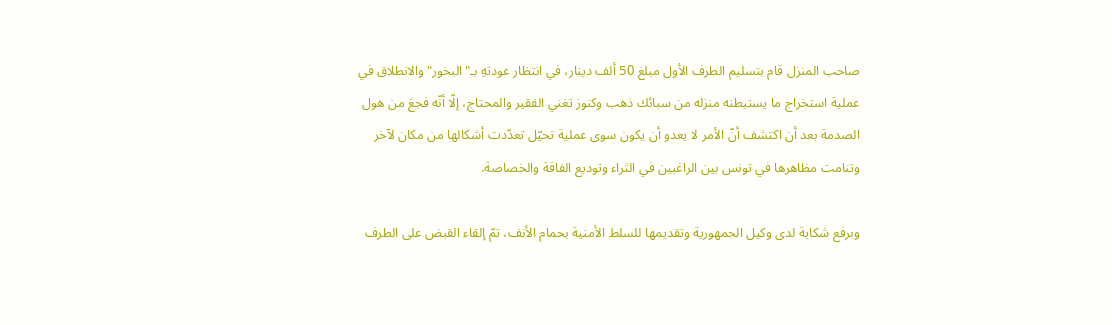صاحب المنزل قام بتسليم الطرف الأول مبلغ 50 ألف دينار، في انتظار عودتهِ بـ"البخور" والانطلاق في عملية استخراج ما يستبطنه منزله من سبائك ذهب وكنوز تغني الفقير والمحتاج، إلّا أنّه فجعَ من هول الصدمة بعد أن اكتشف أنّ الأمر لا يعدو أن يكون سوى عملية تحيّل تعدّدت أشكالها من مكان لآخر وتنامت مظاهرها في تونس بين الراغبين في الثراء وتوديع الفاقة والخصاصة.

وبرفع شكاية لدى وكيل الجمهورية وتقديمها للسلط الأمنية بحمام الأنف، تمّ إلقاء القبض على الطرف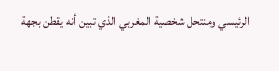الرئيسي ومنتحل شخصية المغربي الذي تبين أنه يقطن بجهة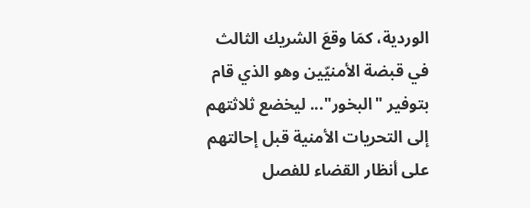الوردية، كمَا وقعَ الشريك الثالث في قبضة الأمنيّين وهو الذي قام بتوفير "البخور"... ليخضع ثلاثتهم إلى التحريات الأمنية قبل إحالتهم على أنظار القضاء للفصل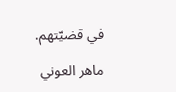في قضيّتهم.

ماهر العوني